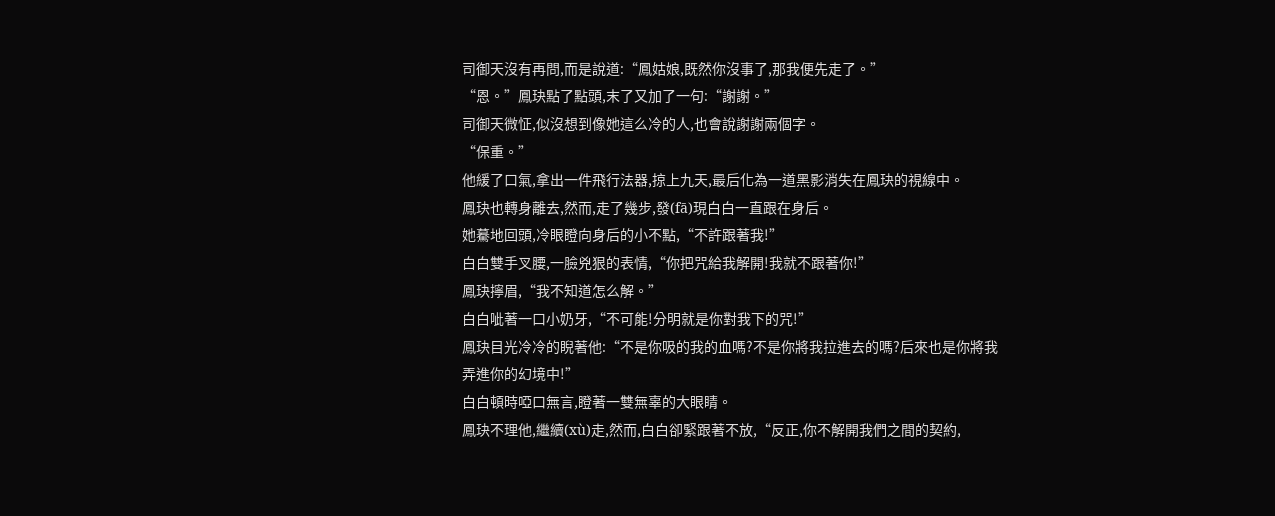司御天沒有再問,而是說道:“鳳姑娘,既然你沒事了,那我便先走了。”
“恩。”鳳玦點了點頭,末了又加了一句:“謝謝。”
司御天微怔,似沒想到像她這么冷的人,也會說謝謝兩個字。
“保重。”
他緩了口氣,拿出一件飛行法器,掠上九天,最后化為一道黑影消失在鳳玦的視線中。
鳳玦也轉身離去,然而,走了幾步,發(fā)現白白一直跟在身后。
她驀地回頭,冷眼瞪向身后的小不點,“不許跟著我!”
白白雙手叉腰,一臉兇狠的表情,“你把咒給我解開!我就不跟著你!”
鳳玦擰眉,“我不知道怎么解。”
白白呲著一口小奶牙,“不可能!分明就是你對我下的咒!”
鳳玦目光冷冷的睨著他:“不是你吸的我的血嗎?不是你將我拉進去的嗎?后來也是你將我弄進你的幻境中!”
白白頓時啞口無言,瞪著一雙無辜的大眼睛。
鳳玦不理他,繼續(xù)走,然而,白白卻緊跟著不放,“反正,你不解開我們之間的契約,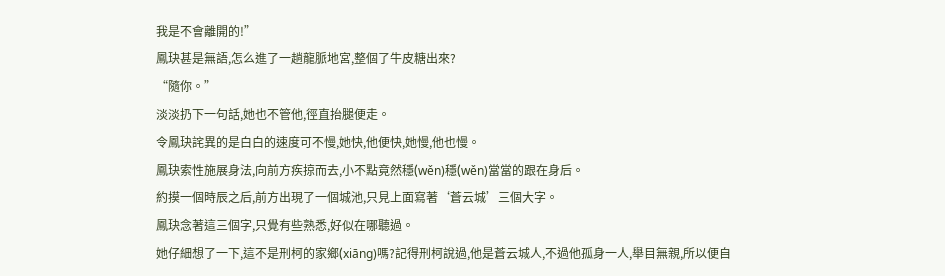我是不會離開的!”
鳳玦甚是無語,怎么進了一趟龍脈地宮,整個了牛皮糖出來?
“隨你。”
淡淡扔下一句話,她也不管他,徑直抬腿便走。
令鳳玦詫異的是白白的速度可不慢,她快,他便快,她慢,他也慢。
鳳玦索性施展身法,向前方疾掠而去,小不點竟然穩(wěn)穩(wěn)當當的跟在身后。
約摸一個時辰之后,前方出現了一個城池,只見上面寫著‘蒼云城’三個大字。
鳳玦念著這三個字,只覺有些熟悉,好似在哪聽過。
她仔細想了一下,這不是刑柯的家鄉(xiāng)嗎?記得刑柯說過,他是蒼云城人,不過他孤身一人,舉目無親,所以便自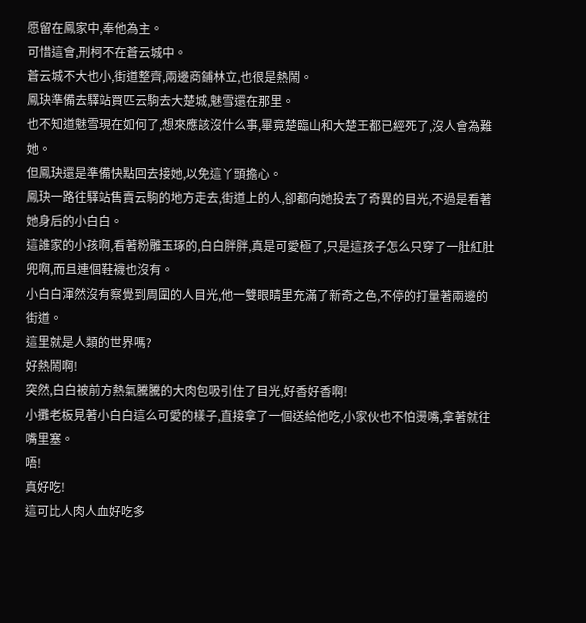愿留在鳳家中,奉他為主。
可惜這會,刑柯不在蒼云城中。
蒼云城不大也小,街道整齊,兩邊商鋪林立,也很是熱鬧。
鳳玦準備去驛站買匹云駒去大楚城,魅雪還在那里。
也不知道魅雪現在如何了,想來應該沒什么事,畢竟楚臨山和大楚王都已經死了,沒人會為難她。
但鳳玦還是準備快點回去接她,以免這丫頭擔心。
鳳玦一路往驛站售賣云駒的地方走去,街道上的人,卻都向她投去了奇異的目光,不過是看著她身后的小白白。
這誰家的小孩啊,看著粉雕玉琢的,白白胖胖,真是可愛極了,只是這孩子怎么只穿了一肚紅肚兜啊,而且連個鞋襪也沒有。
小白白渾然沒有察覺到周圍的人目光,他一雙眼睛里充滿了新奇之色,不停的打量著兩邊的街道。
這里就是人類的世界嗎?
好熱鬧啊!
突然,白白被前方熱氣騰騰的大肉包吸引住了目光,好香好香啊!
小攤老板見著小白白這么可愛的樣子,直接拿了一個送給他吃,小家伙也不怕燙嘴,拿著就往嘴里塞。
唔!
真好吃!
這可比人肉人血好吃多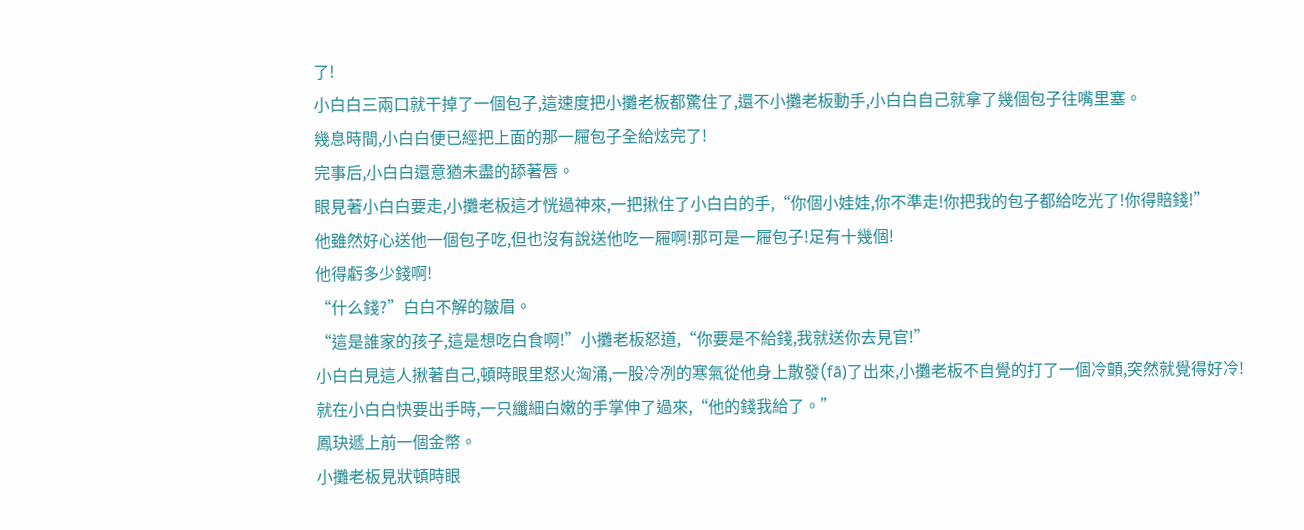了!
小白白三兩口就干掉了一個包子,這速度把小攤老板都驚住了,還不小攤老板動手,小白白自己就拿了幾個包子往嘴里塞。
幾息時間,小白白便已經把上面的那一屜包子全給炫完了!
完事后,小白白還意猶未盡的舔著唇。
眼見著小白白要走,小攤老板這才恍過神來,一把揪住了小白白的手,“你個小娃娃,你不準走!你把我的包子都給吃光了!你得賠錢!”
他雖然好心送他一個包子吃,但也沒有說送他吃一屜啊!那可是一屜包子!足有十幾個!
他得虧多少錢啊!
“什么錢?”白白不解的皺眉。
“這是誰家的孩子,這是想吃白食啊!”小攤老板怒道,“你要是不給錢,我就送你去見官!”
小白白見這人揪著自己,頓時眼里怒火洶涌,一股冷冽的寒氣從他身上散發(fā)了出來,小攤老板不自覺的打了一個冷顫,突然就覺得好冷!
就在小白白快要出手時,一只纖細白嫩的手掌伸了過來,“他的錢我給了。”
鳳玦遞上前一個金幣。
小攤老板見狀頓時眼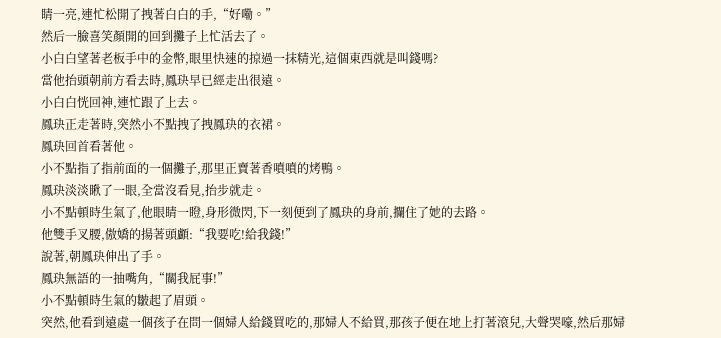睛一亮,連忙松開了拽著白白的手,“好嘞。”
然后一臉喜笑顏開的回到攤子上忙活去了。
小白白望著老板手中的金幣,眼里快速的掠過一抹精光,這個東西就是叫錢嗎?
當他抬頭朝前方看去時,鳳玦早已經走出很遠。
小白白恍回神,連忙跟了上去。
鳳玦正走著時,突然小不點拽了拽鳳玦的衣裙。
鳳玦回首看著他。
小不點指了指前面的一個攤子,那里正賣著香噴噴的烤鴨。
鳳玦淡淡瞅了一眼,全當沒看見,抬步就走。
小不點頓時生氣了,他眼睛一瞪,身形微閃,下一刻便到了鳳玦的身前,攔住了她的去路。
他雙手叉腰,傲嬌的揚著頭顱:“我要吃!給我錢!”
說著,朝鳳玦伸出了手。
鳳玦無語的一抽嘴角,“關我屁事!”
小不點頓時生氣的皺起了眉頭。
突然,他看到遠處一個孩子在問一個婦人給錢買吃的,那婦人不給買,那孩子便在地上打著滾兒,大聲哭嚎,然后那婦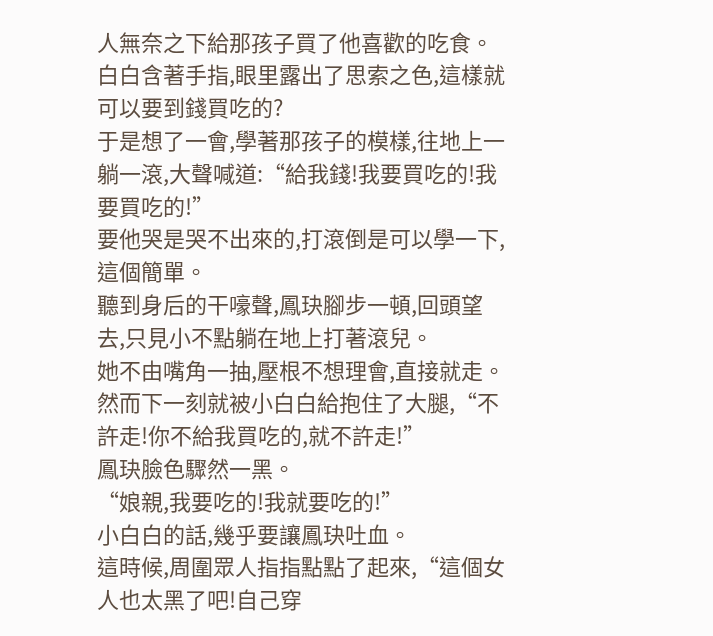人無奈之下給那孩子買了他喜歡的吃食。
白白含著手指,眼里露出了思索之色,這樣就可以要到錢買吃的?
于是想了一會,學著那孩子的模樣,往地上一躺一滾,大聲喊道:“給我錢!我要買吃的!我要買吃的!”
要他哭是哭不出來的,打滾倒是可以學一下,這個簡單。
聽到身后的干嚎聲,鳳玦腳步一頓,回頭望去,只見小不點躺在地上打著滾兒。
她不由嘴角一抽,壓根不想理會,直接就走。
然而下一刻就被小白白給抱住了大腿,“不許走!你不給我買吃的,就不許走!”
鳳玦臉色驟然一黑。
“娘親,我要吃的!我就要吃的!”
小白白的話,幾乎要讓鳳玦吐血。
這時候,周圍眾人指指點點了起來,“這個女人也太黑了吧!自己穿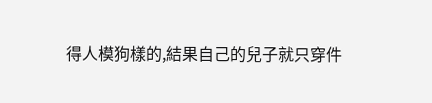得人模狗樣的,結果自己的兒子就只穿件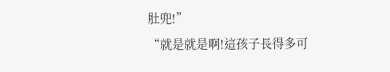肚兜!”
“就是就是啊!這孩子長得多可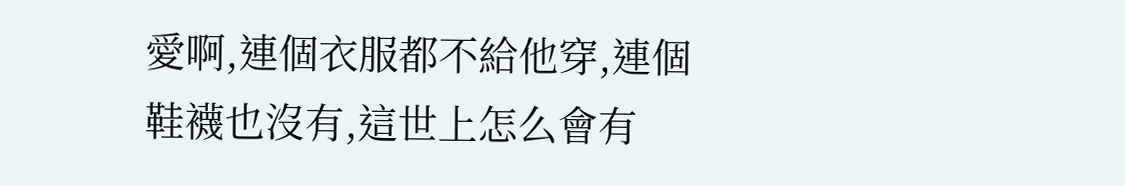愛啊,連個衣服都不給他穿,連個鞋襪也沒有,這世上怎么會有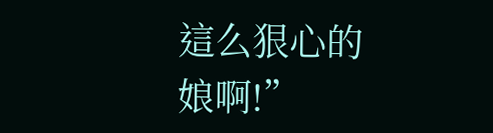這么狠心的娘啊!”